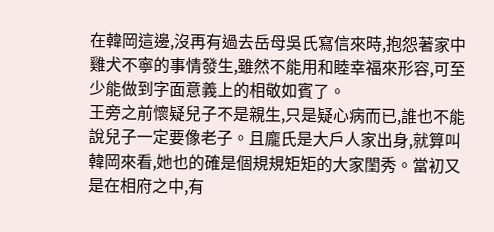在韓岡這邊,沒再有過去岳母吳氏寫信來時,抱怨著家中雞犬不寧的事情發生,雖然不能用和睦幸福來形容,可至少能做到字面意義上的相敬如賓了。
王旁之前懷疑兒子不是親生,只是疑心病而已,誰也不能說兒子一定要像老子。且龐氏是大戶人家出身,就算叫韓岡來看,她也的確是個規規矩矩的大家閨秀。當初又是在相府之中,有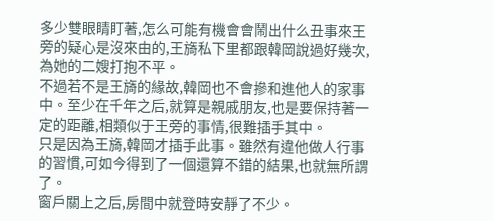多少雙眼睛盯著,怎么可能有機會會鬧出什么丑事來王旁的疑心是沒來由的,王旖私下里都跟韓岡說過好幾次,為她的二嫂打抱不平。
不過若不是王旖的緣故,韓岡也不會摻和進他人的家事中。至少在千年之后,就算是親戚朋友,也是要保持著一定的距離,相類似于王旁的事情,很難插手其中。
只是因為王旖,韓岡才插手此事。雖然有違他做人行事的習慣,可如今得到了一個還算不錯的結果,也就無所謂了。
窗戶關上之后,房間中就登時安靜了不少。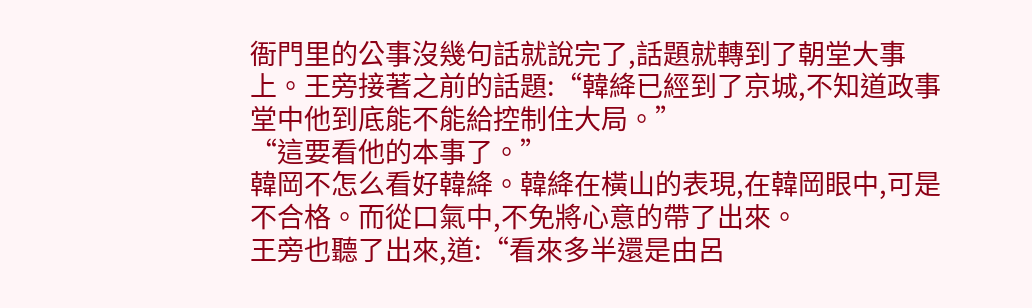衙門里的公事沒幾句話就說完了,話題就轉到了朝堂大事上。王旁接著之前的話題:“韓絳已經到了京城,不知道政事堂中他到底能不能給控制住大局。”
“這要看他的本事了。”
韓岡不怎么看好韓絳。韓絳在橫山的表現,在韓岡眼中,可是不合格。而從口氣中,不免將心意的帶了出來。
王旁也聽了出來,道:“看來多半還是由呂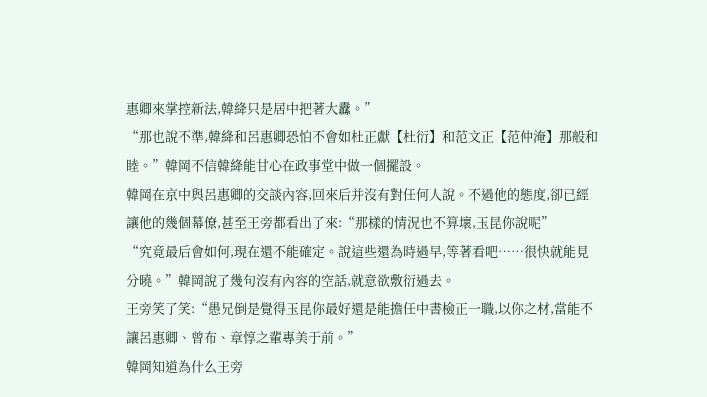惠卿來掌控新法,韓絳只是居中把著大纛。”
“那也說不準,韓絳和呂惠卿恐怕不會如杜正獻【杜衍】和范文正【范仲淹】那般和睦。”韓岡不信韓絳能甘心在政事堂中做一個擺設。
韓岡在京中與呂惠卿的交談內容,回來后并沒有對任何人說。不過他的態度,卻已經讓他的幾個幕僚,甚至王旁都看出了來:“那樣的情況也不算壞,玉昆你說呢”
“究竟最后會如何,現在還不能確定。說這些還為時過早,等著看吧……很快就能見分曉。”韓岡說了幾句沒有內容的空話,就意欲敷衍過去。
王旁笑了笑:“愚兄倒是覺得玉昆你最好還是能擔任中書檢正一職,以你之材,當能不讓呂惠卿、曾布、章惇之輩專美于前。”
韓岡知道為什么王旁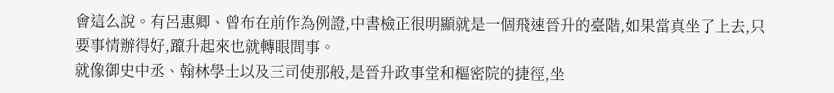會這么說。有呂惠卿、曾布在前作為例證,中書檢正很明顯就是一個飛速晉升的臺階,如果當真坐了上去,只要事情辦得好,躥升起來也就轉眼間事。
就像御史中丞、翰林學士以及三司使那般,是晉升政事堂和樞密院的捷徑,坐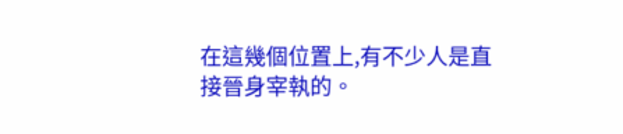在這幾個位置上,有不少人是直接晉身宰執的。